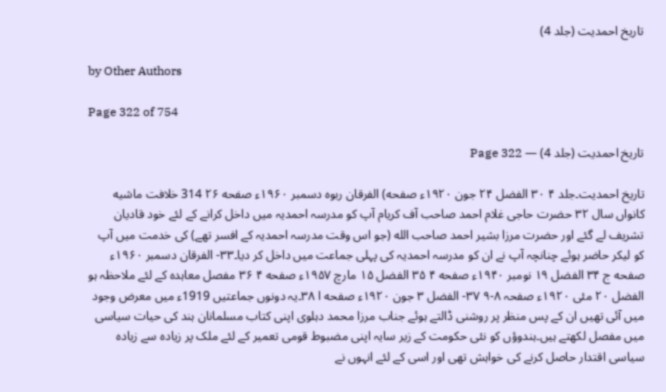تاریخ احمدیت (جلد 4)

by Other Authors

Page 322 of 754

تاریخ احمدیت (جلد 4) — Page 322

تاریخ احمدیت۔جلد ۴ ۳۰ الفضل ۲۴ جون ۱۹۲۰ء صفحه) الفرقان ربوہ دسمبر ۱۹۶۰ء صفحه ۲۶ 314 خلافت ماشیه کانواں سال ۳۲ حضرت حاجی غلام احمد صاحب آف کریام آپ کو مدرسہ احمدیہ میں داخل کرانے کے لئے خود قادیان تشریف لے گئے اور حضرت مرزا بشیر احمد صاحب الله (جو اس وقت مدرسہ احمدیہ کے افسر تھے) کی خدمت میں آپ کو لیکر حاضر ہوئے چنانچہ آپ نے ان کو مدرسہ احمدیہ کی پہلی جماعت میں داخل کر دیا۔۳۳- الفرقان دسمبر ۱۹۶۰ء صفحه ج ۳۴ الفضل ۱۹ نومبر ۱۹۴۰ء صفحه ۴ ۳۵ الفضل ۱۵ مارچ ۱۹۵۷ء صفحه ۴ ۳۶ مفصل معاہدہ کے لئے ملاحظہ ہو الفضل ۲۰ مئی ۱۹۲۰ء صفحہ ۸-۹ ۳۷- الفضل ۳ جون ۱۹۲۰ء صفحه ا ۳۸۔یہ دونوں جماعتیں 1919ء میں معرض وجود میں آئی تھیں ان کے پس منظر پر روشنی ڈالتے ہوئے جناب مرزا محمد دہلوی اپنی کتاب مسلمانان ہند کی حیات سیاسی میں مفصل لکھتے ہیں۔ہندوؤں کو نئی حکومت کے زیر سایہ اپنی مضبوط قومی تعمیر کے لئے ملک پر زیادہ سے زیادہ سیاسی اقتدار حاصل کرنے کی خواہش تھی اور اسی کے لئے انہوں نے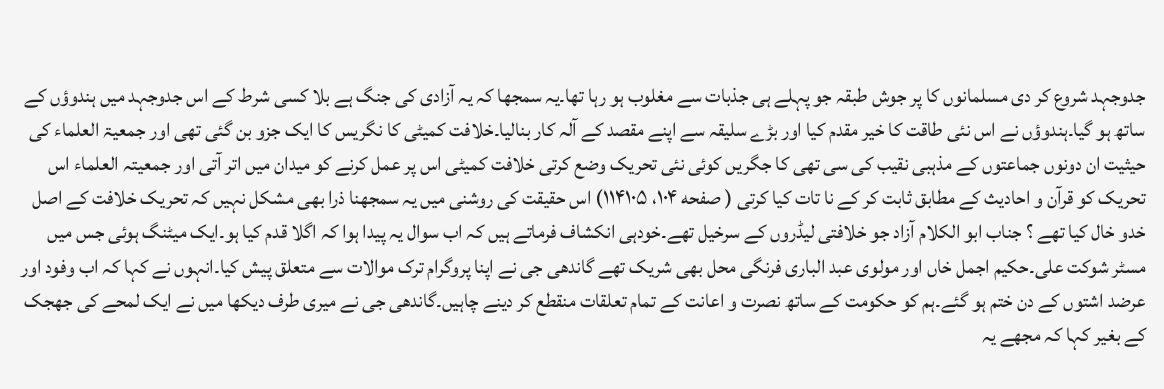جدوجہد شروع کر دی مسلمانوں کا پر جوش طبقہ جو پہلے ہی جذبات سے مغلوب ہو رہا تھا۔یہ سمجھا کہ یہ آزادی کی جنگ ہے بلا کسی شرط کے اس جدوجہد میں ہندوؤں کے ساتھ ہو گیا۔ہندوؤں نے اس نئی طاقت کا خیر مقدم کیا اور بڑے سلیقہ سے اپنے مقصد کے آلہ کار بنالیا۔خلافت کمیٹی کا نگریس کا ایک جزو بن گئی تھی اور جمعیۃ العلماء کی حیثیت ان دونوں جماعتوں کے مذہبی نقیب کی سی تھی کا جگریں کوئی نئی تحریک وضع کرتی خلافت کمیٹی اس پر عمل کرنے کو میدان میں اتر آتی اور جمعیتہ العلماء اس تحریک کو قرآن و احادیث کے مطابق ثابت کر کے نا تات کیا کرتی ( صفحه ۱۰۴، ۱۱۴۱۰۵) اس حقیقت کی روشنی میں یہ سمجھنا ذرا بھی مشکل نہیں کہ تحریک خلافت کے اصل خدو خال کیا تھے ؟ جناب ابو الکلام آزاد جو خلافتی لیڈروں کے سرخیل تھے۔خودہی انکشاف فرماتے ہیں کہ اب سوال یہ پیدا ہوا کہ اگلا قدم کیا ہو۔ایک میٹنگ ہوئی جس میں مسٹر شوکت علی۔حکیم اجمل خاں اور مولوی عبد الباری فرنگی محل بھی شریک تھے گاندھی جی نے اپنا پروگرام ترک موالات سے متعلق پیش کیا۔انہوں نے کہا کہ اب وفود اور عرضد اشتوں کے دن ختم ہو گئے۔ہم کو حکومت کے ساتھ نصرت و اعانت کے تمام تعلقات منقطع کر دینے چاہیں۔گاندھی جی نے میری طرف دیکھا میں نے ایک لمحے کی جھجک کے بغیر کہا کہ مجھے یہ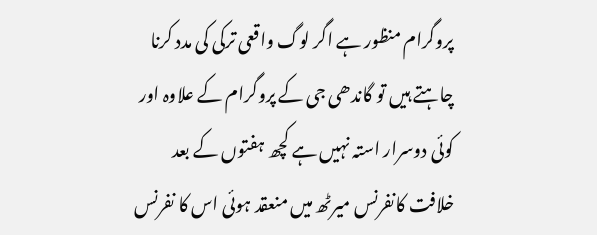پروگرام منظور ہے اگر لوگ واقعی ترکی کی مدد کرنا چاہتے ہیں تو گاندھی جی کے پروگرام کے علاوہ اور کوئی دوسرار استہ نہیں ہے کچھ ہفتوں کے بعد خلافت کانفرنس میرٹھ میں منعقد ہوئی اس کا نفرنس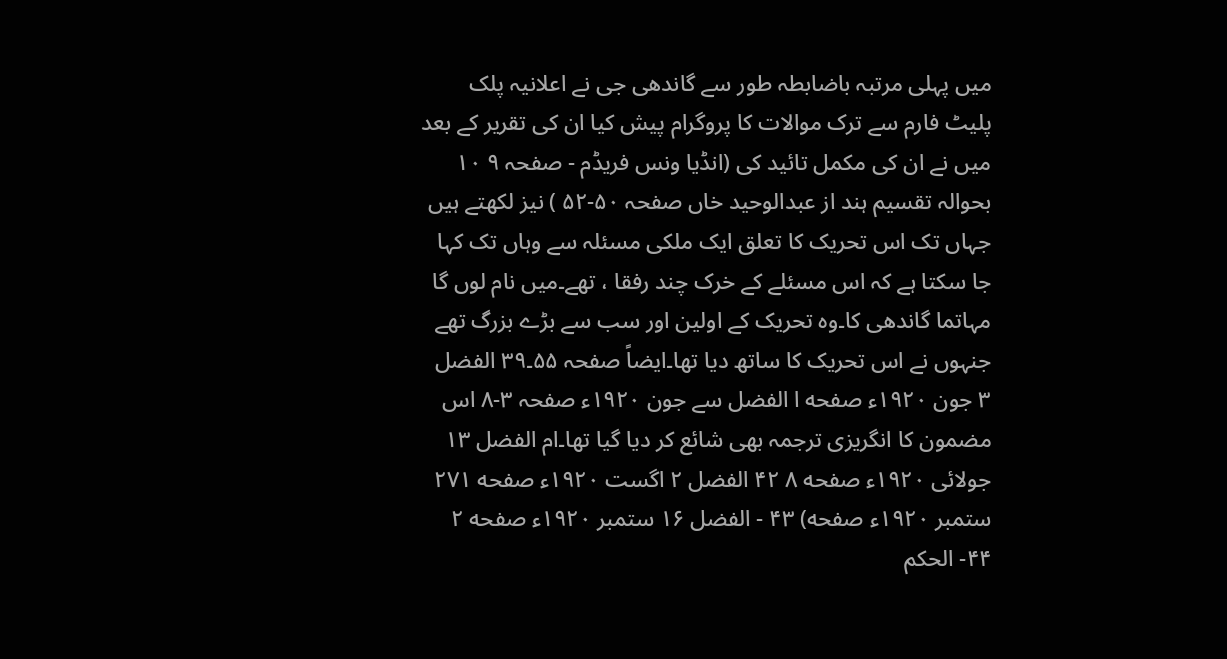میں پہلی مرتبہ باضابطہ طور سے گاندھی جی نے اعلانیہ پلک پلیٹ فارم سے ترک موالات کا پروگرام پیش کیا ان کی تقریر کے بعد میں نے ان کی مکمل تائید کی (انڈیا ونس فریڈم - صفحہ ۹ ۱۰ بحوالہ تقسیم ہند از عبدالوحید خاں صفحہ ۵۰-۵۲ ) نیز لکھتے ہیں جہاں تک اس تحریک کا تعلق ایک ملکی مسئلہ سے وہاں تک کہا جا سکتا ہے کہ اس مسئلے کے خرک چند رفقا ، تھے۔میں نام لوں گا مہاتما گاندھی کا۔وہ تحریک کے اولین اور سب سے بڑے بزرگ تھے جنہوں نے اس تحریک کا ساتھ دیا تھا۔ایضاً صفحہ ۵۵۔۳۹ الفضل ۳ جون ۱۹۲۰ء صفحه ا الفضل سے جون ۱۹۲۰ء صفحہ ۳-۸ اس مضمون کا انگریزی ترجمہ بھی شائع کر دیا گیا تھا۔ام الفضل ۱۳ جولائی ۱۹۲۰ء صفحه ۸ ۴۲ الفضل ۲ اگست ۱۹۲۰ء صفحه ۲۷۱ ستمبر ۱۹۲۰ء صفحه) ۴۳ - الفضل ۱۶ ستمبر ۱۹۲۰ء صفحه ۲ ۴۴- الحکم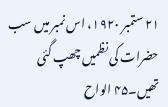۲۱ ستمبر ۱۹۲۰، اس نمبر میں سب حضرات کی نظمیں چھپ گئی تھیں۔۴۵ الواح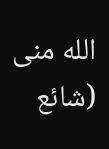الله منی (شائع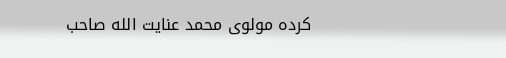کردہ مولوی محمد عنایت الله صاحب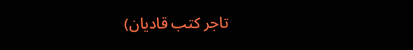تاجر کتب قادیان)